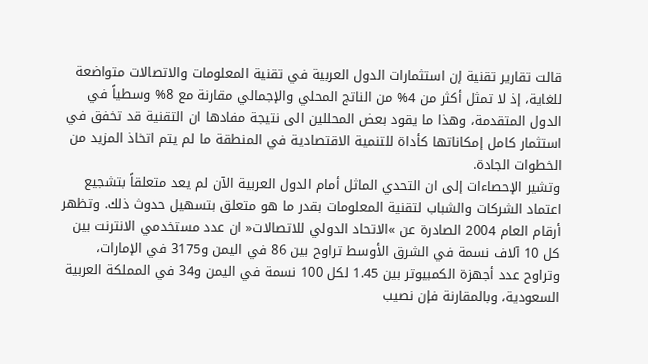قالت تقارير تقنية إن استثمارات الدول العربية في تقنية المعلومات والاتصالات متواضعة للغاية، إذ لا تمثل أكثر من 4% من الناتج المحلي والإجمالي مقارنة مع 8% وسطياً في الدول المتقدمة، وهذا ما يقود بعض المحللين الى نتيجة مفادها ان التقنية قد تخفق في استثمار كامل إمكاناتها كأداة للتنمية الاقتصادية في المنطقة ما لم يتم اتخاذ المزيد من الخطوات الجادة.
وتشير الإحصاءات إلى ان التحدي الماثل أمام الدول العربية الآن لم يعد متعلقاً بتشجيع اعتماد الشركات والشباب لتقنية المعلومات بقدر ما هو متعلق بتسهيل حدوث ذلك. وتظهر أرقام العام 2004 الصادرة عن »الاتحاد الدولي للاتصالات« ان عدد مستخدمي الانترنت بين كل 10 آلاف نسمة في الشرق الأوسط تراوح بين 86 في اليمن و3175 في الإمارات، وتراوح عدد أجهزة الكمبيوتر بين 1.45 لكل 100 نسمة في اليمن و34 في المملكة العربية السعودية، وبالمقارنة فإن نصيب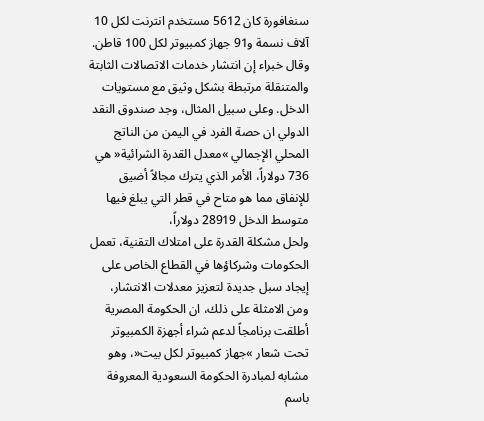سنغافورة كان 5612 مستخدم انترنت لكل 10 آلاف نسمة و91 جهاز كمبيوتر لكل 100 قاطن.
وقال خبراء إن انتشار خدمات الاتصالات الثابتة والمتنقلة مرتبطة بشكل وثيق مع مستويات الدخل. وعلى سبيل المثال، وجد صندوق النقد الدولي ان حصة الفرد في اليمن من الناتج المحلي الإجمالي »معدل القدرة الشرائية« هي 736 دولاراً، الأمر الذي يترك مجالاً أضيق للإنفاق مما هو متاح في قطر التي يبلغ فيها متوسط الدخل 28919 دولاراً،
ولحل مشكلة القدرة على امتلاك التقنية، تعمل الحكومات وشركاؤها في القطاع الخاص على إيجاد سبل جديدة لتعزيز معدلات الانتشار، ومن الامثلة على ذلك، ان الحكومة المصرية أطلقت برنامجاً لدعم شراء أجهزة الكمبيوتر تحت شعار »جهاز كمبيوتر لكل بيت«، وهو مشابه لمبادرة الحكومة السعودية المعروفة
باسم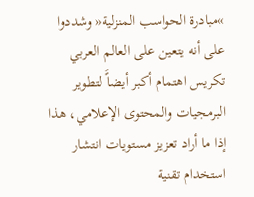»مبادرة الحواسب المنزلية« وشددوا على أنه يتعين على العالم العربي تكريس اهتمام أكبر أيضاًَ لتطوير البرمجيات والمحتوى الإعلامي، هذا إذا ما أراد تعزيز مستويات انتشار استخدام تقنية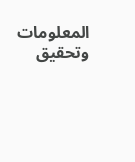المعلومات وتحقيق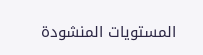المستويات المنشودة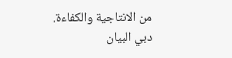من الانتاجية والكفاءة.
دبي البيان